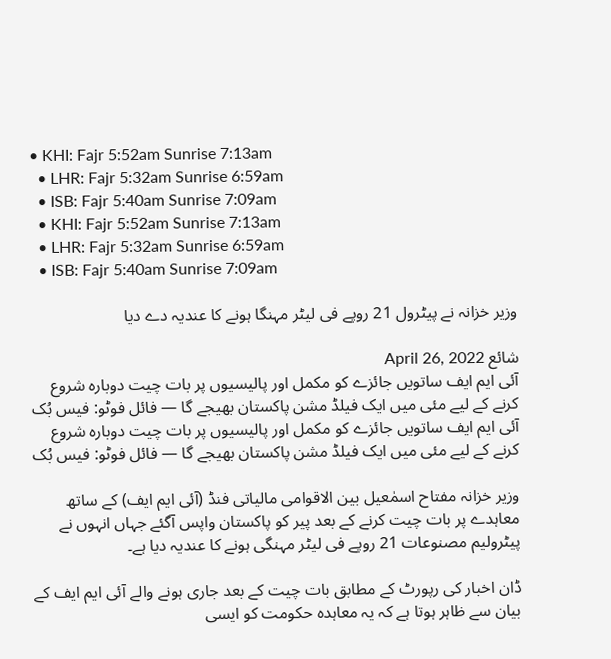• KHI: Fajr 5:52am Sunrise 7:13am
  • LHR: Fajr 5:32am Sunrise 6:59am
  • ISB: Fajr 5:40am Sunrise 7:09am
  • KHI: Fajr 5:52am Sunrise 7:13am
  • LHR: Fajr 5:32am Sunrise 6:59am
  • ISB: Fajr 5:40am Sunrise 7:09am

وزیر خزانہ نے پیٹرول 21 روپے فی لیٹر مہنگا ہونے کا عندیہ دے دیا

شائع April 26, 2022
آئی ایم ایف ساتویں جائزے کو مکمل اور پالیسیوں پر بات چیت دوبارہ شروع کرنے کے لیے مئی میں ایک فیلڈ مشن پاکستان بھیجے گا — فائل فوٹو: فیس بُک
آئی ایم ایف ساتویں جائزے کو مکمل اور پالیسیوں پر بات چیت دوبارہ شروع کرنے کے لیے مئی میں ایک فیلڈ مشن پاکستان بھیجے گا — فائل فوٹو: فیس بُک

وزیر خزانہ مفتاح اسمٰعیل بین الاقوامی مالیاتی فنڈ (آئی ایم ایف) کے ساتھ معاہدے پر بات چیت کرنے کے بعد پیر کو پاکستان واپس آگئے جہاں انہوں نے پیٹرولیم مصنوعات 21 روپے فی لیٹر مہنگی ہونے کا عندیہ دیا ہے۔

ڈان اخبار کی رپورٹ کے مطابق بات چیت کے بعد جاری ہونے والے آئی ایم ایف کے بیان سے ظاہر ہوتا ہے کہ یہ معاہدہ حکومت کو ایسی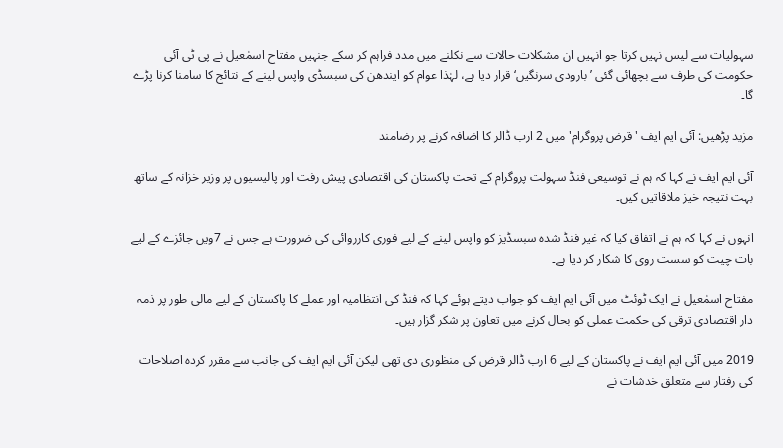سہولیات سے لیس نہیں کرتا جو انہیں ان مشکلات حالات سے نکلنے میں مدد فراہم کر سکے جنہیں مفتاح اسمٰعیل نے پی ٹی آئی حکومت کی طرف سے بچھائی گئی ’بارودی سرنگیں‘ قرار دیا ہے، لہٰذا عوام کو ایندھن کی سبسڈی واپس لینے کے نتائج کا سامنا کرنا پڑے گا۔

مزید پڑھیں: آئی ایم ایف 'قرض پروگرام' میں 2 ارب ڈالر کا اضافہ کرنے پر رضامند

آئی ایم ایف نے کہا کہ ہم نے توسیعی فنڈ سہولت پروگرام کے تحت پاکستان کی اقتصادی پیش رفت اور پالیسیوں پر وزیر خزانہ کے ساتھ بہت نتیجہ خیز ملاقاتیں کیں۔

انہوں نے کہا کہ ہم نے اتفاق کیا کہ غیر فنڈ شدہ سبسڈیز کو واپس لینے کے لیے فوری کارروائی کی ضرورت ہے جس نے 7ویں جائزے کے لیے بات چیت کو سست روی کا شکار کر دیا ہے۔

مفتاح اسمٰعیل نے ایک ٹوئٹ میں آئی ایم ایف کو جواب دیتے ہوئے کہا کہ فنڈ کی انتظامیہ اور عملے کا پاکستان کے لیے مالی طور پر ذمہ دار اقتصادی ترقی کی حکمت عملی کو بحال کرنے میں تعاون پر شکر گزار ہیں۔

2019 میں آئی ایم ایف نے پاکستان کے لیے 6 ارب ڈالر قرض کی منظوری دی تھی لیکن آئی ایم ایف کی جانب سے مقرر کردہ اصلاحات کی رفتار سے متعلق خدشات نے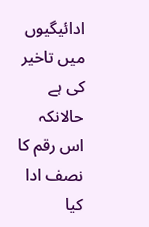ادائیگیوں میں تاخیر کی ہے حالانکہ اس رقم کا نصف ادا کیا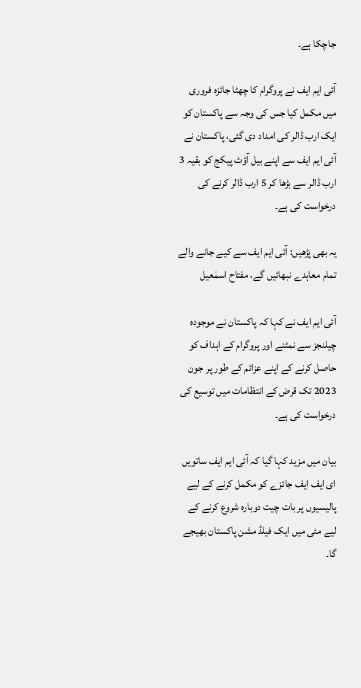جاچکا ہے۔

آئی ایم ایف نے پروگرام کا چھٹا جائزہ فروری میں مکمل کیا جس کی وجہ سے پاکستان کو ایک ارب ڈالر کی امداد دی گئی، پاکستان نے آئی ایم ایف سے اپنے بیل آؤٹ پیکج کو بقیہ 3 ارب ڈالر سے بڑھا کر 5 ارب ڈالر کرنے کی درخواست کی ہے۔

یہ بھی پڑھیں: آئی ایم ایف سے کیے جانے والے تمام معاہدے نبھائیں گے، مفتاح اسمٰعیل

آئی ایم ایف نے کہا کہ پاکستان نے موجودہ چیلنجز سے نمٹنے اور پروگرام کے اہداف کو حاصل کرنے کے اپنے عزائم کے طور پر جون 2023 تک قرض کے انتظامات میں توسیع کی درخواست کی ہے۔

بیان میں مزید کہا گیا کہ آئی ایم ایف ساتویں ای ایف ایف جائزے کو مکمل کرنے کے لیے پالیسیوں پر بات چیت دوبارہ شروع کرنے کے لیے مئی میں ایک فیلڈ مشن پاکستان بھیجے گا۔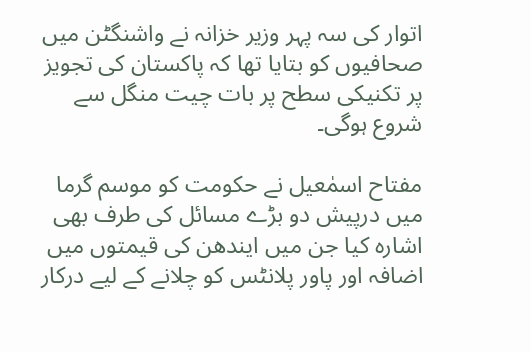اتوار کی سہ پہر وزیر خزانہ نے واشنگٹن میں صحافیوں کو بتایا تھا کہ پاکستان کی تجویز پر تکنیکی سطح پر بات چیت منگل سے شروع ہوگی۔

مفتاح اسمٰعیل نے حکومت کو موسم گرما میں درپیش دو بڑے مسائل کی طرف بھی اشارہ کیا جن میں ایندھن کی قیمتوں میں اضافہ اور پاور پلانٹس کو چلانے کے لیے درکار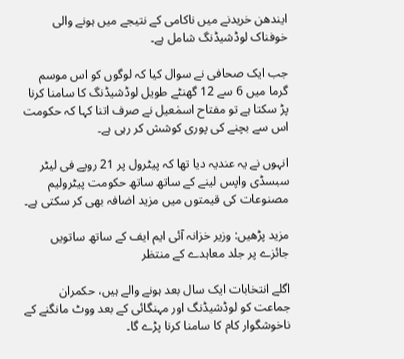ایندھن خریدنے میں ناکامی کے نتیجے میں ہونے والی خوفناک لوڈشیڈنگ شامل ہے۔

جب ایک صحافی نے سوال کیا کہ لوگوں کو اس موسم گرما میں 6 سے 12 گھنٹے طویل لوڈشیڈنگ کا سامنا کرنا پڑ سکتا ہے تو مفتاح اسمٰعیل نے صرف اتنا کہا کہ حکومت اس سے بچنے کی پوری کوشش کر رہی ہے۔

انہوں نے یہ عندیہ دیا تھا کہ پیٹرول پر 21 روپے فی لیٹر سبسڈی واپس لینے کے ساتھ ساتھ حکومت پیٹرولیم مصنوعات کی قیمتوں میں مزید اضافہ بھی کر سکتی ہے۔

مزید پڑھیں: وزیر خزانہ آئی ایم ایف کے ساتھ ساتویں جائزے پر جلد معاہدے کے منتظر

اگلے انتخابات ایک سال بعد ہونے والے ہیں، حکمران جماعت کو لوڈشیڈنگ اور مہنگائی کے بعد ووٹ مانگنے کے ناخوشگوار کام کا سامنا کرنا پڑے گا۔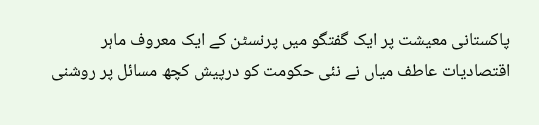پاکستانی معیشت پر ایک گفتگو میں پرنسٹن کے ایک معروف ماہر اقتصادیات عاطف میاں نے نئی حکومت کو درپیش کچھ مسائل پر روشنی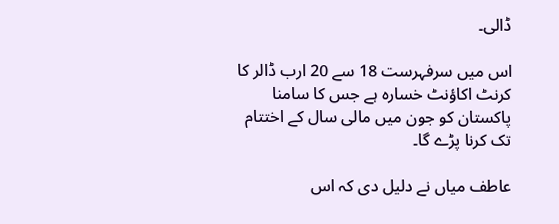ڈالی۔

اس میں سرفہرست 18 سے 20 ارب ڈالر کا کرنٹ اکاؤنٹ خسارہ ہے جس کا سامنا پاکستان کو جون میں مالی سال کے اختتام تک کرنا پڑے گا۔

عاطف میاں نے دلیل دی کہ اس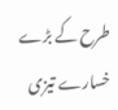طرح کے بڑے خسارے تیزی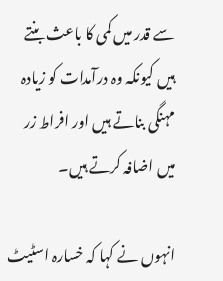سے قدر میں کمی کا باعث بنتے ہیں کیونکہ وہ درآمدات کو زیادہ مہنگی بناتے ہیں اور افراط زر میں اضافہ کرتے ہیں۔

انہوں نے کہا کہ خسارہ اسٹیٹ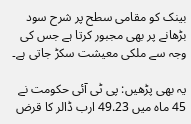بینک کو مقامی سطح پر شرح سود بڑھانے پر بھی مجبور کرتا ہے جس کی وجہ سے ملکی معیشت سکڑ جاتی ہے۔

یہ بھی پڑھیں: پی ٹی آئی حکومت نے 45 ماہ میں 49.23 ارب ڈالر کا قرض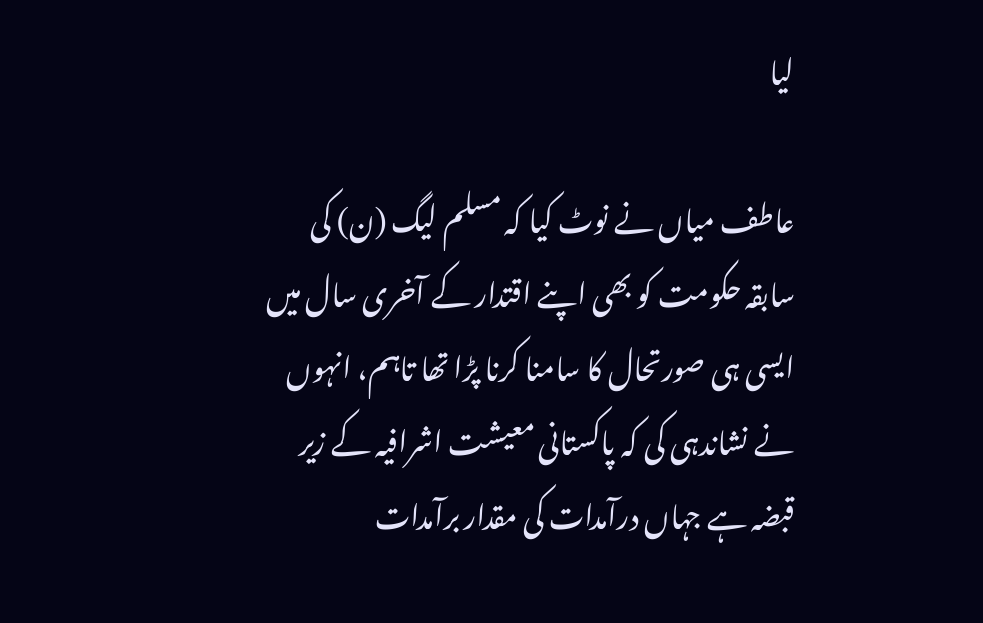لیا

عاطف میاں نے نوٹ کیا کہ مسلم لیگ (ن) کی سابقہ حکومت کو بھی اپنے اقتدار کے آخری سال میں ایسی ہی صورتحال کا سامنا کرنا پڑا تھا تاہم، انہوں نے نشاندہی کی کہ پاکستانی معیشت اشرافیہ کے زیر قبضہ ہے جہاں درآمدات کی مقدار برآمدات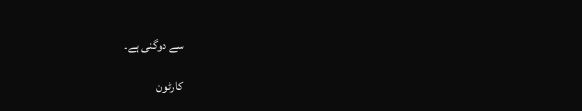سے دوگنی ہے۔

کارٹون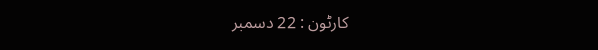کارٹون : 22 دسمبر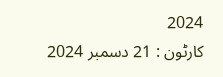2024
کارٹون : 21 دسمبر 2024